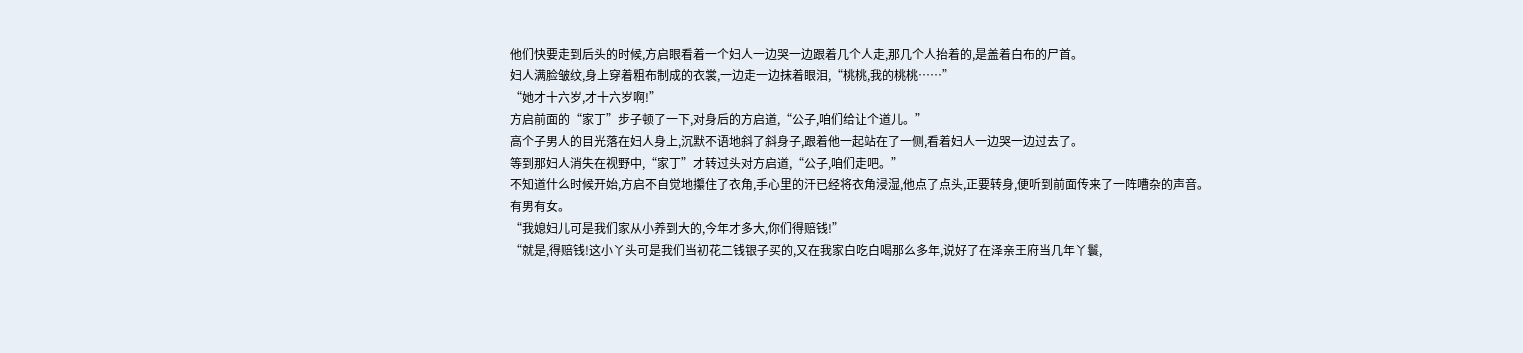他们快要走到后头的时候,方启眼看着一个妇人一边哭一边跟着几个人走,那几个人抬着的,是盖着白布的尸首。
妇人满脸皱纹,身上穿着粗布制成的衣裳,一边走一边抹着眼泪,“桃桃,我的桃桃……”
“她才十六岁,才十六岁啊!”
方启前面的“家丁”步子顿了一下,对身后的方启道,“公子,咱们给让个道儿。”
高个子男人的目光落在妇人身上,沉默不语地斜了斜身子,跟着他一起站在了一侧,看着妇人一边哭一边过去了。
等到那妇人消失在视野中,“家丁”才转过头对方启道,“公子,咱们走吧。”
不知道什么时候开始,方启不自觉地攥住了衣角,手心里的汗已经将衣角浸湿,他点了点头,正要转身,便听到前面传来了一阵嘈杂的声音。
有男有女。
“我媳妇儿可是我们家从小养到大的,今年才多大,你们得赔钱!”
“就是,得赔钱!这小丫头可是我们当初花二钱银子买的,又在我家白吃白喝那么多年,说好了在泽亲王府当几年丫鬟,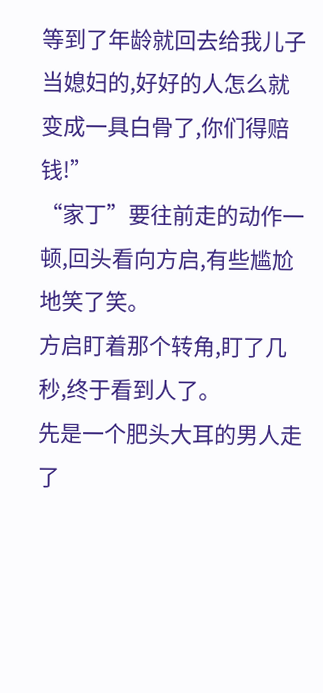等到了年龄就回去给我儿子当媳妇的,好好的人怎么就变成一具白骨了,你们得赔钱!”
“家丁”要往前走的动作一顿,回头看向方启,有些尴尬地笑了笑。
方启盯着那个转角,盯了几秒,终于看到人了。
先是一个肥头大耳的男人走了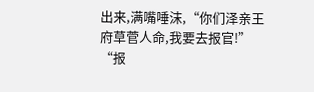出来,满嘴唾沫,“你们泽亲王府草菅人命,我要去报官!”
“报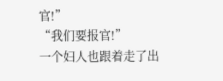官!”
“我们要报官!”
一个妇人也跟着走了出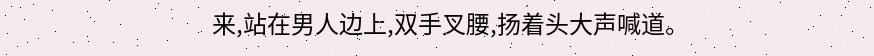来,站在男人边上,双手叉腰,扬着头大声喊道。